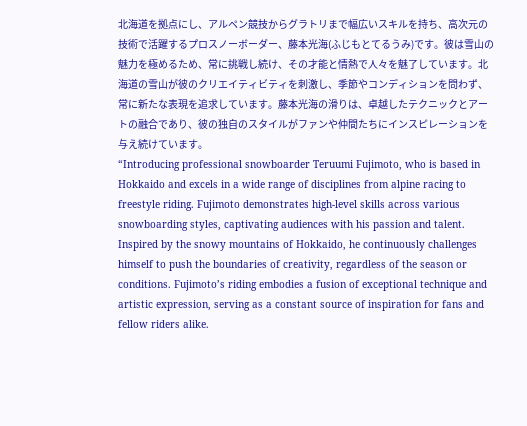北海道を拠点にし、アルペン競技からグラトリまで幅広いスキルを持ち、高次元の技術で活躍するプロスノーボーダー、藤本光海(ふじもとてるうみ)です。彼は雪山の魅力を極めるため、常に挑戦し続け、その才能と情熱で人々を魅了しています。北海道の雪山が彼のクリエイティビティを刺激し、季節やコンディションを問わず、常に新たな表現を追求しています。藤本光海の滑りは、卓越したテクニックとアートの融合であり、彼の独自のスタイルがファンや仲間たちにインスピレーションを与え続けています。
“Introducing professional snowboarder Teruumi Fujimoto, who is based in Hokkaido and excels in a wide range of disciplines from alpine racing to freestyle riding. Fujimoto demonstrates high-level skills across various snowboarding styles, captivating audiences with his passion and talent. Inspired by the snowy mountains of Hokkaido, he continuously challenges himself to push the boundaries of creativity, regardless of the season or conditions. Fujimoto’s riding embodies a fusion of exceptional technique and artistic expression, serving as a constant source of inspiration for fans and fellow riders alike.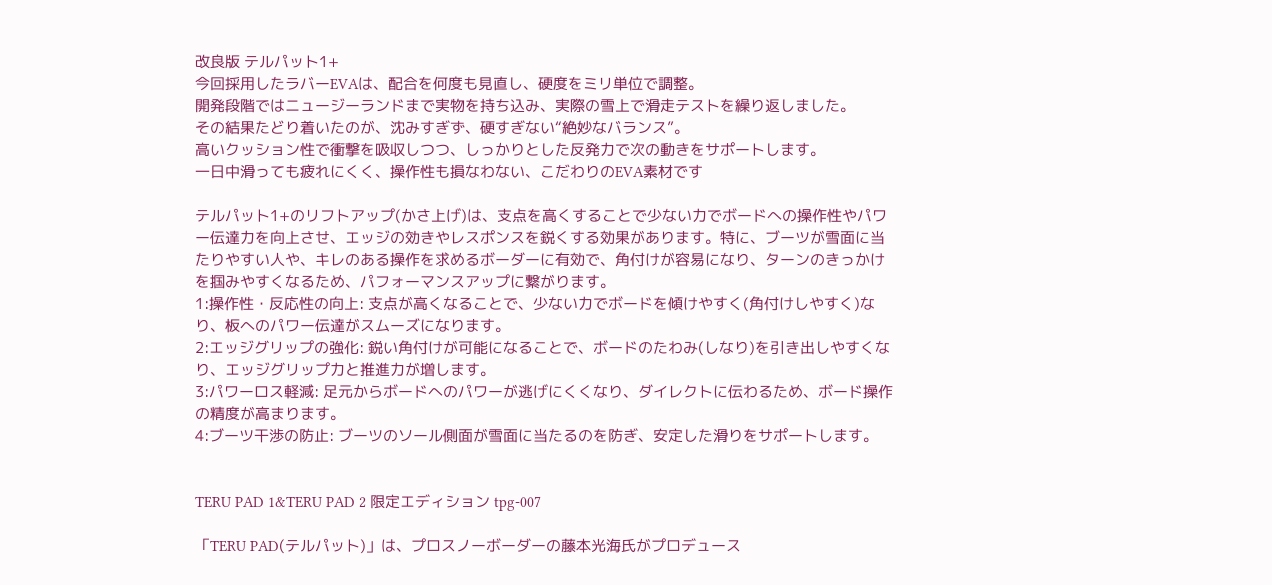改良版 テルパット1+
今回採用したラバーEVAは、配合を何度も見直し、硬度をミリ単位で調整。
開発段階ではニュージーランドまで実物を持ち込み、実際の雪上で滑走テストを繰り返しました。
その結果たどり着いたのが、沈みすぎず、硬すぎない“絶妙なバランス”。
高いクッション性で衝撃を吸収しつつ、しっかりとした反発力で次の動きをサポートします。
一日中滑っても疲れにくく、操作性も損なわない、こだわりのEVA素材です

テルパット1+のリフトアップ(かさ上げ)は、支点を高くすることで少ない力でボードへの操作性やパワー伝達力を向上させ、エッジの効きやレスポンスを鋭くする効果があります。特に、ブーツが雪面に当たりやすい人や、キレのある操作を求めるボーダーに有効で、角付けが容易になり、ターンのきっかけを掴みやすくなるため、パフォーマンスアップに繋がります。
1:操作性・反応性の向上: 支点が高くなることで、少ない力でボードを傾けやすく(角付けしやすく)なり、板へのパワー伝達がスムーズになります。
2:エッジグリップの強化: 鋭い角付けが可能になることで、ボードのたわみ(しなり)を引き出しやすくなり、エッジグリップ力と推進力が増します。
3:パワーロス軽減: 足元からボードへのパワーが逃げにくくなり、ダイレクトに伝わるため、ボード操作の精度が高まります。
4:ブーツ干渉の防止: ブーツのソール側面が雪面に当たるのを防ぎ、安定した滑りをサポートします。


TERU PAD 1&TERU PAD 2 限定エディション tpg-007

「TERU PAD(テルパット)」は、プロスノーボーダーの藤本光海氏がプロデュース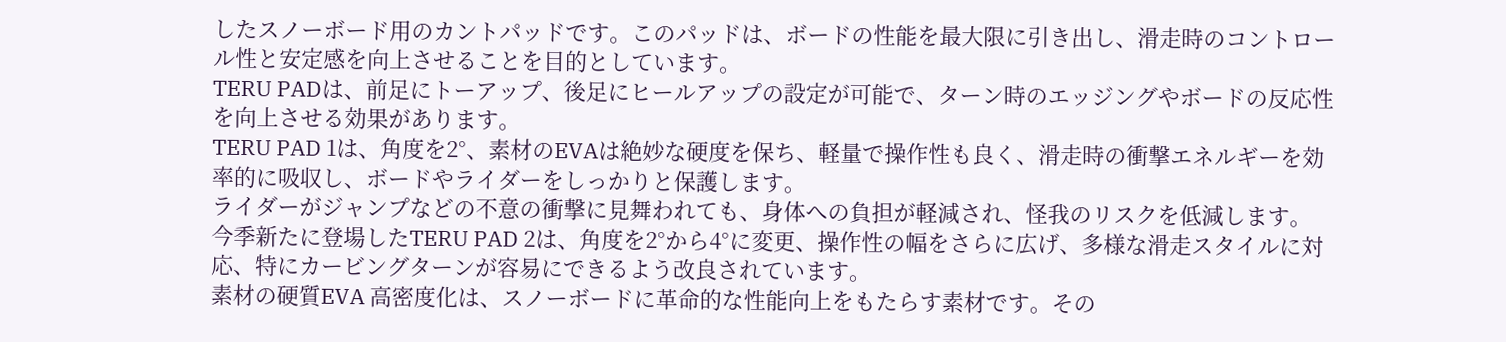したスノーボード用のカントパッドです。このパッドは、ボードの性能を最大限に引き出し、滑走時のコントロール性と安定感を向上させることを目的としています。
TERU PADは、前足にトーアップ、後足にヒールアップの設定が可能で、ターン時のエッジングやボードの反応性を向上させる効果があります。
TERU PAD 1は、角度を2°、素材のEVAは絶妙な硬度を保ち、軽量で操作性も良く、滑走時の衝撃エネルギーを効率的に吸収し、ボードやライダーをしっかりと保護します。
ライダーがジャンプなどの不意の衝撃に見舞われても、身体への負担が軽減され、怪我のリスクを低減します。
今季新たに登場したTERU PAD 2は、角度を2°から4°に変更、操作性の幅をさらに広げ、多様な滑走スタイルに対応、特にカービングターンが容易にできるよう改良されています。
素材の硬質EVA 高密度化は、スノーボードに革命的な性能向上をもたらす素材です。その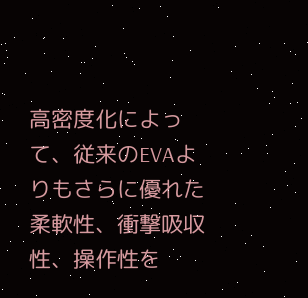高密度化によって、従来のEVAよりもさらに優れた柔軟性、衝撃吸収性、操作性を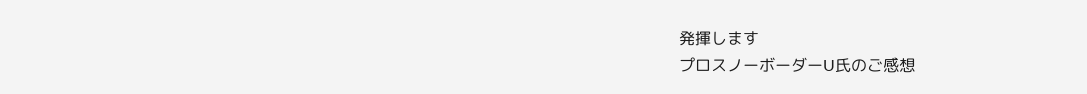発揮します
プロスノーボーダーU氏のご感想